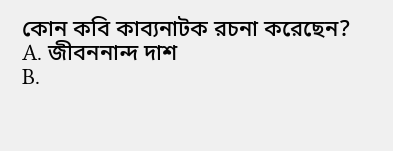কোন কবি কাব্যনাটক রচনা করেছেন?
A. জীবননান্দ দাশ
B.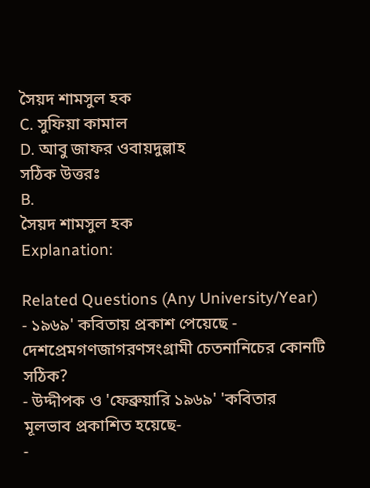সৈয়দ শামসুল হক
C. সুফিয়া কামাল
D. আবু জাফর ওবায়দুল্লাহ
সঠিক উত্তরঃ
B.
সৈয়দ শামসুল হক
Explanation:

Related Questions (Any University/Year)
- ১৯৬৯' কবিতায় প্রকাশ পেয়েছে - দেশপ্রেমগণজাগরণসংগ্রামী চেতনানিচের কোনটি সঠিক?
- উদ্দীপক ও 'ফেব্রুয়ারি ১৯৬৯' 'কবিতার মূলভাব প্রকাশিত হয়েছে-
-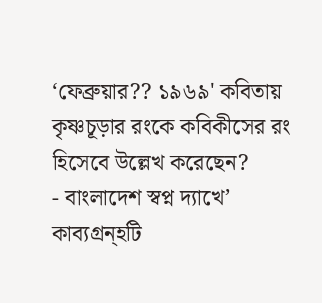‘ফেব্রুয়ার?? ১৯৬৯' কবিতায় কৃষ্ণচূড়ার রংকে কবিকীসের রং হিসেবে উল্লেখ করেছেন?
- বাংলাদেশ স্বপ্ন দ্যাখে’ কাব্যগ্রন্হটি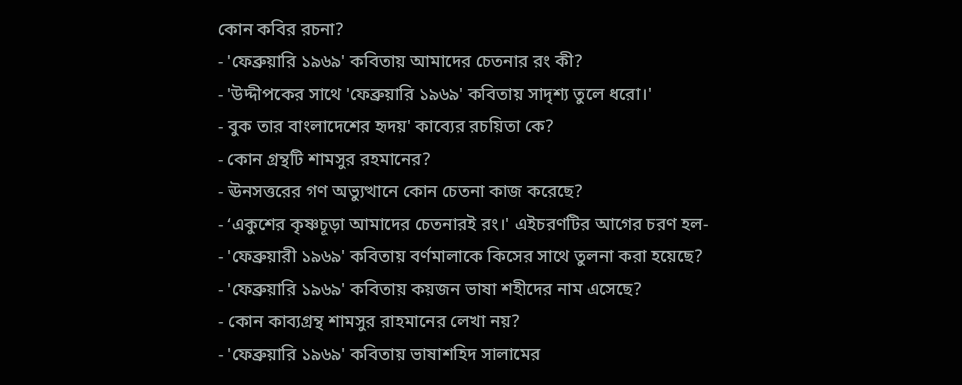কোন কবির রচনা?
- 'ফেব্রুয়ারি ১৯৬৯' কবিতায় আমাদের চেতনার রং কী?
- 'উদ্দীপকের সাথে 'ফেব্রুয়ারি ১৯৬৯' কবিতায় সাদৃশ্য তুলে ধরো।'
- বুক তার বাংলাদেশের হৃদয়' কাব্যের রচয়িতা কে?
- কোন গ্রন্থটি শামসুর রহমানের?
- ঊনসত্তরের গণ অভ্যুত্থানে কোন চেতনা কাজ করেছে?
- ‘একুশের কৃষ্ণচূড়া আমাদের চেতনারই রং।' এইচরণটির আগের চরণ হল-
- 'ফেব্রুয়ারী ১৯৬৯' কবিতায় বর্ণমালাকে কিসের সাথে তুলনা করা হয়েছে?
- 'ফেব্রুয়ারি ১৯৬৯' কবিতায় কয়জন ভাষা শহীদের নাম এসেছে?
- কোন কাব্যগ্রন্থ শামসুর রাহমানের লেখা নয়?
- 'ফেব্রুয়ারি ১৯৬৯' কবিতায় ভাষাশহিদ সালামের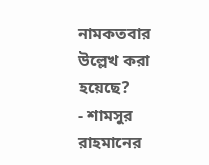নামকতবার উল্লেখ করা হয়েছে?
- শামসুর রাহমানের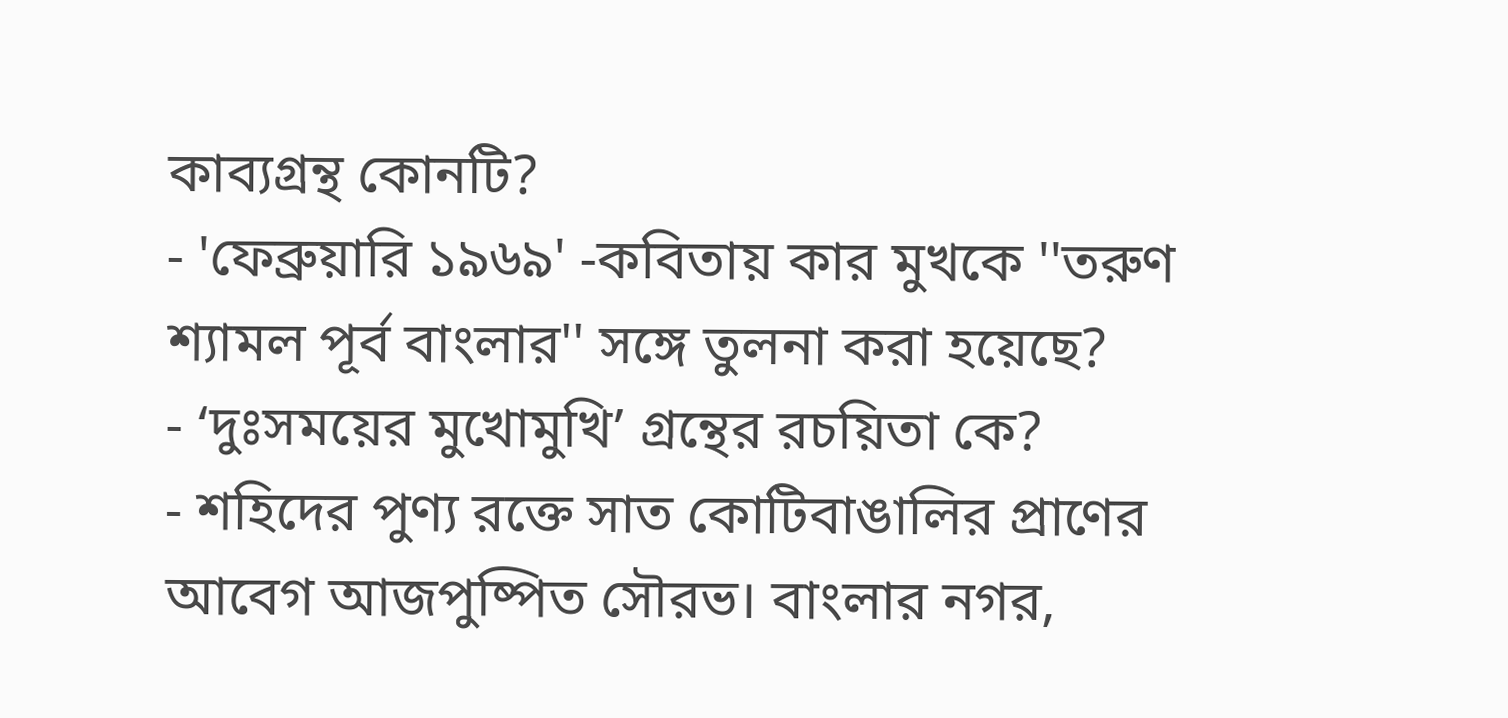কাব্যগ্রন্থ কোনটি?
- 'ফেব্রুয়ারি ১৯৬৯' -কবিতায় কার মুখকে ''তরুণ শ্যামল পূর্ব বাংলার'' সঙ্গে তুলনা করা হয়েছে?
- ‘দুঃসময়ের মুখোমুখি’ গ্রন্থের রচয়িতা কে?
- শহিদের পুণ্য রক্তে সাত কোটিবাঙালির প্রাণের আবেগ আজপুষ্পিত সৌরভ। বাংলার নগর,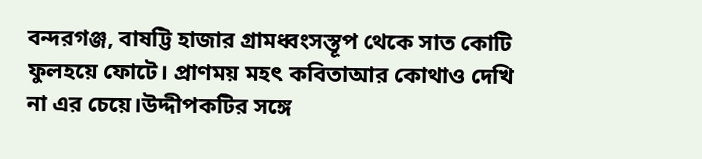বন্দরগঞ্জ, বাষট্টি হাজার গ্রামধ্বংসস্তূপ থেকে সাত কোটি ফুলহয়ে ফোটে। প্রাণময় মহৎ কবিতাআর কোথাও দেখি না এর চেয়ে।উদ্দীপকটির সঙ্গে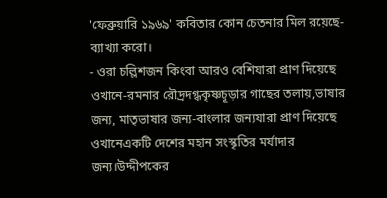'ফেব্রুয়ারি ১৯৬৯' কবিতার কোন চেতনার মিল রয়েছে- ব্যাখ্যা করো।
- ওরা চল্লিশজন কিংবা আরও বেশিযারা প্রাণ দিয়েছে ওখানে-রমনার রৌদ্রদগ্ধকৃষ্ণচূড়ার গাছের তলায়,ভাষার জন্য, মাতৃভাষার জন্য-বাংলার জন্যযারা প্রাণ দিয়েছে ওখানেএকটি দেশের মহান সংস্কৃতির মর্যাদার জন্য।উদ্দীপকের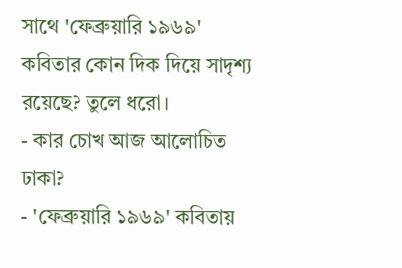সাথে 'ফেব্রুয়ারি ১৯৬৯' কবিতার কোন দিক দিয়ে সাদৃশ্য রয়েছে? তুলে ধরো।
- কার চোখ আজ আলোচিত ঢাকা?
- 'ফেব্রুয়ারি ১৯৬৯' কবিতায়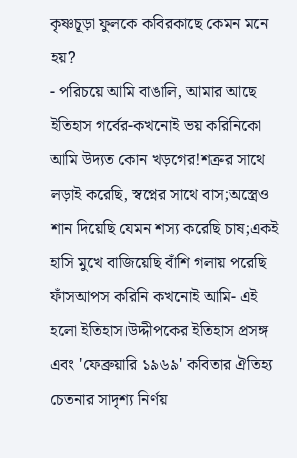কৃষ্ণচূড়া ফুলকে কবিরকাছে কেমন মনে হয়?
- পরিচয়ে আমি বাঙালি, আমার আছে ইতিহাস গর্বের-কখনোই ভয় করিনিকো আমি উদ্যত কোন খড়গের!শত্রুর সাথে লড়াই করেছি, স্বপ্নের সাথে বাস;অস্ত্রেও শান দিয়েছি যেমন শস্য করেছি চাষ;একই হাসি মুখে বাজিয়েছি বাঁশি গলায় পরেছি ফাঁসআপস করিনি কখনোই আমি- এই হলো ইতিহাস।উদ্দীপকের ইতিহাস প্রসঙ্গ এবং 'ফেব্রুয়ারি ১৯৬৯' কবিতার ঐতিহ্য চেতনার সাদৃশ্য নির্ণয়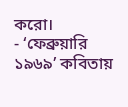করো।
- ‘ফেব্রুয়ারি ১৯৬৯’ কবিতায়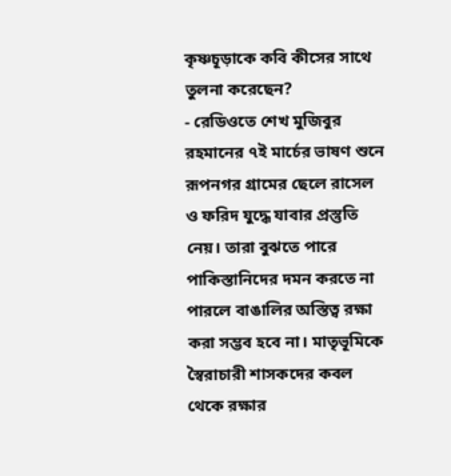কৃষ্ণচূড়াকে কবি কীসের সাথে তুলনা করেছেন?
- রেডিওতে শেখ মুজিবুর রহমানের ৭ই মার্চের ভাষণ শুনে রূপনগর গ্রামের ছেলে রাসেল ও ফরিদ যুদ্ধে যাবার প্রস্তুতি নেয়। তারা বুঝতে পারে পাকিস্তানিদের দমন করতে না পারলে বাঙালির অস্তিত্ব রক্ষা করা সম্ভব হবে না। মাতৃভূমিকে স্বৈরাচারী শাসকদের কবল থেকে রক্ষার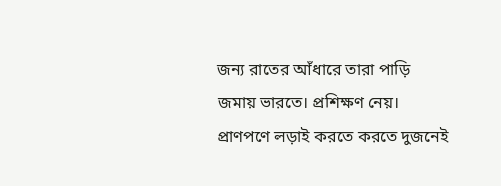জন্য রাতের আঁধারে তারা পাড়ি জমায় ভারতে। প্রশিক্ষণ নেয়। প্রাণপণে লড়াই করতে করতে দুজনেই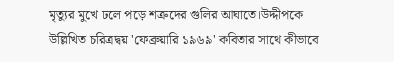মৃত্যুর মুখে ঢলে পড়ে শত্রুদের গুলির আঘাতে।উদ্দীপকে উল্লিখিত চরিত্রদ্বয় 'ফেব্রুয়ারি ১৯৬৯' কবিতার সাথে কীভাবে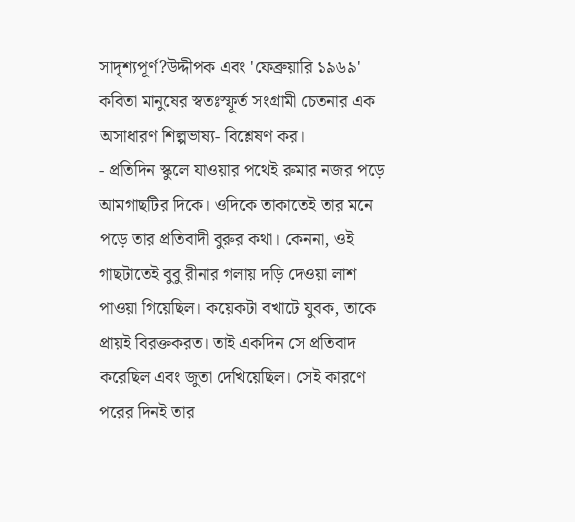সাদৃশ্যপূর্ণ?উদ্দীপক এবং 'ফেব্রুয়ারি ১৯৬৯' কবিতা মানুষের স্বতঃস্ফূর্ত সংগ্রামী চেতনার এক অসাধারণ শিল্পভাষ্য- বিশ্লেষণ কর।
- প্রতিদিন স্কুলে যাওয়ার পথেই রুমার নজর পড়ে আমগাছটির দিকে। ওদিকে তাকাতেই তার মনে পড়ে তার প্রতিবাদী বুরুর কথা। কেননা, ওই গাছটাতেই বুবু রীনার গলায় দড়ি দেওয়া লাশ পাওয়া গিয়েছিল। কয়েকটা বখাটে যুবক, তাকে প্রায়ই বিরক্তকরত। তাই একদিন সে প্রতিবাদ করেছিল এবং জুতা দেখিয়েছিল। সেই কারণে পরের দিনই তার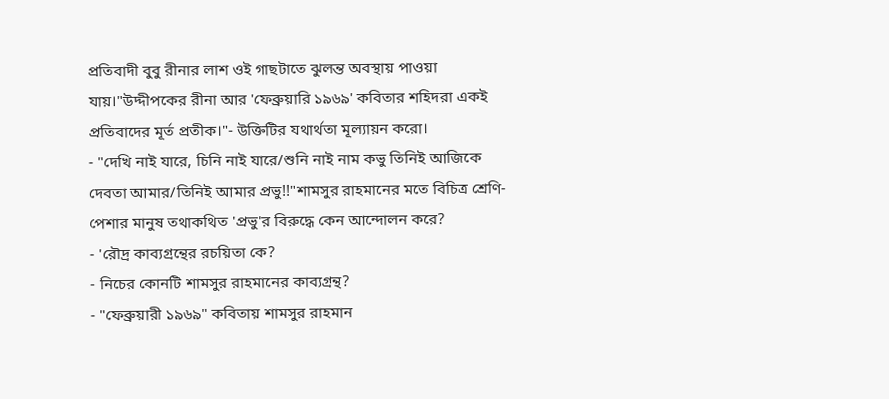প্রতিবাদী বুবু রীনার লাশ ওই গাছটাতে ঝুলন্ত অবস্থায় পাওয়া যায়।"উদ্দীপকের রীনা আর 'ফেব্রুয়ারি ১৯৬৯' কবিতার শহিদরা একই প্রতিবাদের মূর্ত প্রতীক।"- উক্তিটির যথার্থতা মূল্যায়ন করো।
- "দেখি নাই যারে, চিনি নাই যারে/শুনি নাই নাম কভু তিনিই আজিকে দেবতা আমার/তিনিই আমার প্রভু!!"শামসুর রাহমানের মতে বিচিত্র শ্রেণি-পেশার মানুষ তথাকথিত 'প্রভু'র বিরুদ্ধে কেন আন্দোলন করে?
- 'রৌদ্র কাব্যগ্রন্থের রচয়িতা কে?
- নিচের কোনটি শামসুর রাহমানের কাব্যগ্রন্থ?
- "ফেব্রুয়ারী ১৯৬৯" কবিতায় শামসুর রাহমান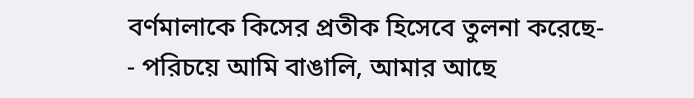বর্ণমালাকে কিসের প্রতীক হিসেবে তুলনা করেছে-
- পরিচয়ে আমি বাঙালি, আমার আছে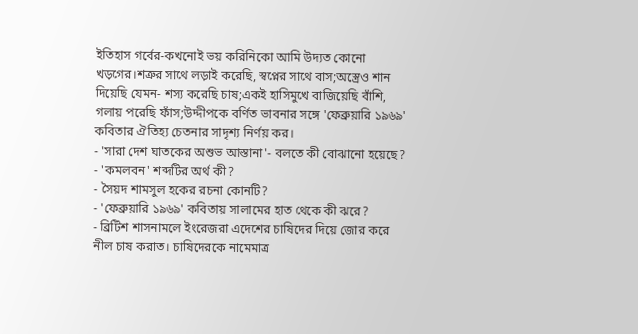ইতিহাস গর্বের-কখনোই ভয় করিনিকো আমি উদ্যত কোনো খড়গের।শত্রুর সাথে লড়াই করেছি, স্বপ্নের সাথে বাস;অস্ত্রেও শান দিয়েছি যেমন- শস্য করেছি চাষ;একই হাসিমুখে বাজিয়েছি বাঁশি, গলায় পরেছি ফাঁস;উদ্দীপকে বর্ণিত ভাবনার সঙ্গে 'ফেব্রুয়ারি ১৯৬৯' কবিতার ঐতিহ্য চেতনার সাদৃশ্য নির্ণয় কর।
- 'সারা দেশ ঘাতকের অশুভ আস্তানা'- বলতে কী বোঝানো হয়েছে?
- 'কমলবন' শব্দটির অর্থ কী?
- সৈয়দ শামসুল হকের রচনা কোনটি?
- 'ফেব্রুয়ারি ১৯৬৯' কবিতায় সালামের হাত থেকে কী ঝরে?
- ব্রিটিশ শাসনামলে ইংরেজরা এদেশের চাষিদের দিয়ে জোর করে নীল চাষ করাত। চাষিদেরকে নামেমাত্র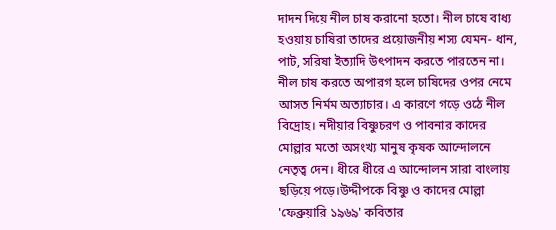দাদন দিয়ে নীল চাষ করানো হতো। নীল চাষে বাধ্য হওয়ায় চাষিরা তাদের প্রয়োজনীয় শস্য যেমন- ধান, পাট, সরিষা ইত্যাদি উৎপাদন করতে পারতেন না। নীল চাষ করতে অপারগ হলে চাষিদের ওপর নেমে আসত নির্মম অত্যাচার। এ কারণে গড়ে ওঠে নীল বিদ্রোহ। নদীয়ার বিষ্ণুচরণ ও পাবনার কাদের মোল্লার মতো অসংখ্য মানুষ কৃষক আন্দোলনে নেতৃত্ব দেন। ধীরে ধীরে এ আন্দোলন সারা বাংলায় ছড়িয়ে পড়ে।উদ্দীপকে বিষ্ণু ও কাদের মোল্লা 'ফেব্রুয়ারি ১৯৬৯' কবিতার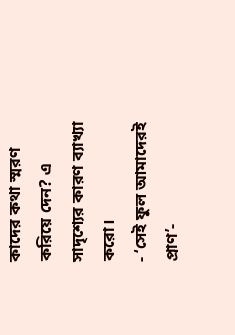কাদের কথা স্মরণ করিয়ে দেন? এ সাদৃশ্যের কারণ ব্যাখ্যা করো।
- ‘সেই ফুল আমাদেরই প্রাণ’-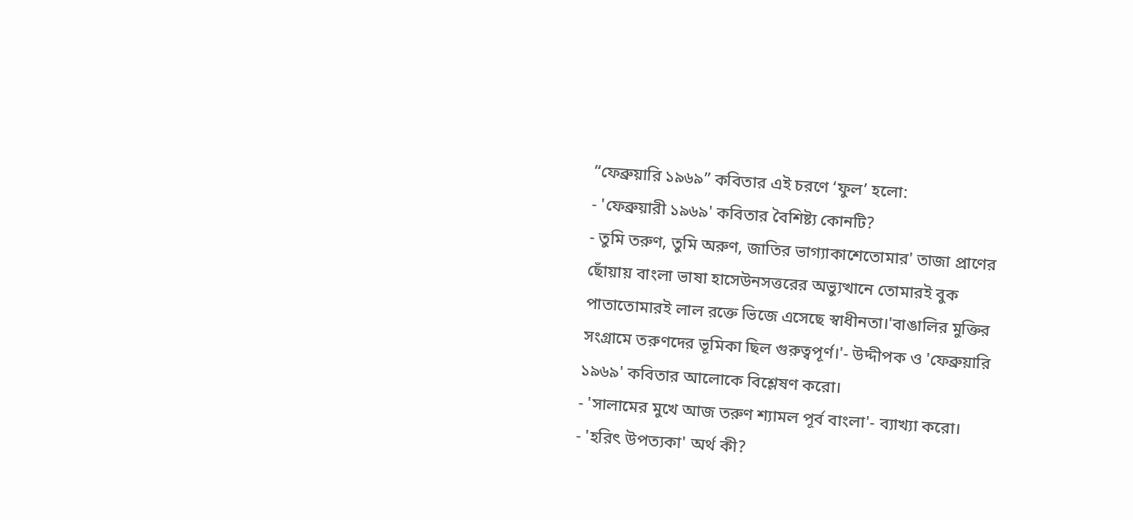“ফেব্রুয়ারি ১৯৬৯” কবিতার এই চরণে ‘ফুল’ হলো:
- 'ফেব্রুয়ারী ১৯৬৯' কবিতার বৈশিষ্ট্য কোনটি?
- তুমি তরুণ, তুমি অরুণ, জাতির ভাগ্যাকাশেতোমার' তাজা প্রাণের ছোঁয়ায় বাংলা ভাষা হাসেউনসত্তরের অভ্যুত্থানে তোমারই বুক পাতাতোমারই লাল রক্তে ভিজে এসেছে স্বাধীনতা।'বাঙালির মুক্তির সংগ্রামে তরুণদের ভূমিকা ছিল গুরুত্বপূর্ণ।'- উদ্দীপক ও 'ফেব্রুয়ারি ১৯৬৯' কবিতার আলোকে বিশ্লেষণ করো।
- 'সালামের মুখে আজ তরুণ শ্যামল পূর্ব বাংলা'- ব্যাখ্যা করো।
- 'হরিৎ উপত্যকা' অর্থ কী?